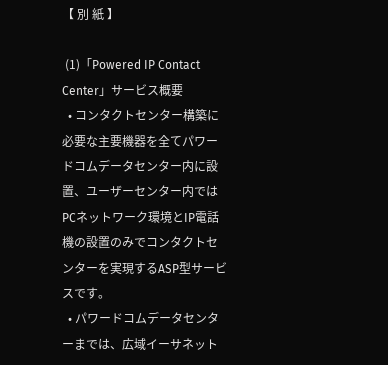【 別 紙 】

 (1)「Powered IP Contact Center」サービス概要
  • コンタクトセンター構築に必要な主要機器を全てパワードコムデータセンター内に設置、ユーザーセンター内ではPCネットワーク環境とIP電話機の設置のみでコンタクトセンターを実現するASP型サービスです。
  • パワードコムデータセンターまでは、広域イーサネット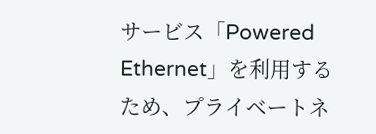サービス「Powered Ethernet」を利用するため、プライベートネ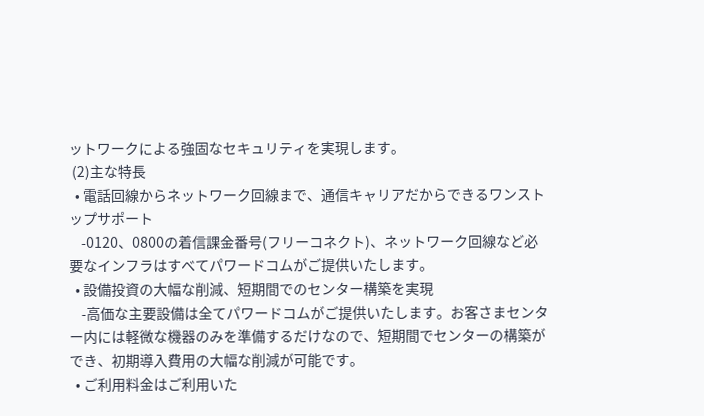ットワークによる強固なセキュリティを実現します。
 (2)主な特長
  • 電話回線からネットワーク回線まで、通信キャリアだからできるワンストップサポート
    -0120、0800の着信課金番号(フリーコネクト)、ネットワーク回線など必要なインフラはすべてパワードコムがご提供いたします。
  • 設備投資の大幅な削減、短期間でのセンター構築を実現
    -高価な主要設備は全てパワードコムがご提供いたします。お客さまセンター内には軽微な機器のみを準備するだけなので、短期間でセンターの構築ができ、初期導入費用の大幅な削減が可能です。
  • ご利用料金はご利用いた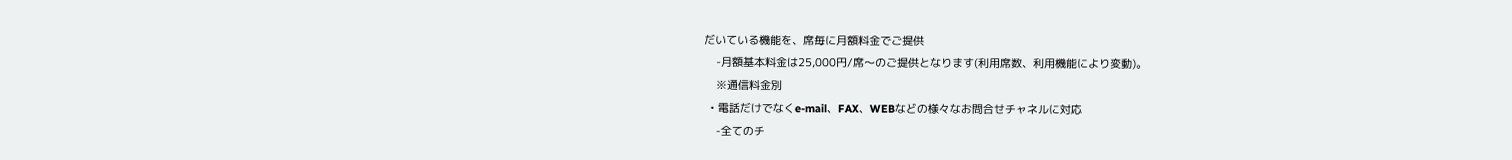だいている機能を、席毎に月額料金でご提供
    -月額基本料金は25,000円/席〜のご提供となります(利用席数、利用機能により変動)。
    ※通信料金別
  • 電話だけでなくe-mail、FAX、WEBなどの様々なお問合せチャネルに対応
    -全てのチ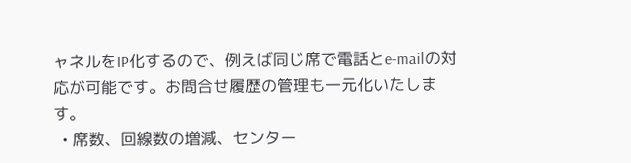ャネルをIP化するので、例えば同じ席で電話とe-mailの対応が可能です。お問合せ履歴の管理も一元化いたします。
  • 席数、回線数の増減、センター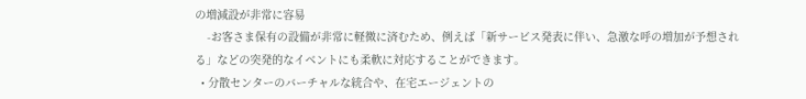の増減設が非常に容易
    -お客さま保有の設備が非常に軽微に済むため、例えば「新サービス発表に伴い、急激な呼の増加が予想される」などの突発的なイベントにも柔軟に対応することができます。
  • 分散センターのバーチャルな統合や、在宅エージェントの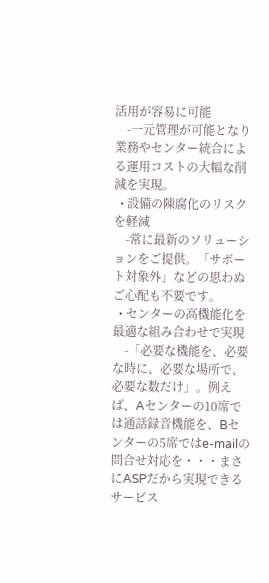活用が容易に可能
    -一元管理が可能となり業務やセンター統合による運用コストの大幅な削減を実現。
  • 設備の陳腐化のリスクを軽減
    -常に最新のソリューションをご提供。「サポート対象外」などの思わぬご心配も不要です。
  • センターの高機能化を最適な組み合わせで実現
    -「必要な機能を、必要な時に、必要な場所で、必要な数だけ」。例えば、Aセンターの10席では通話録音機能を、Bセンターの5席ではe-mailの問合せ対応を・・・まさにASPだから実現できるサービス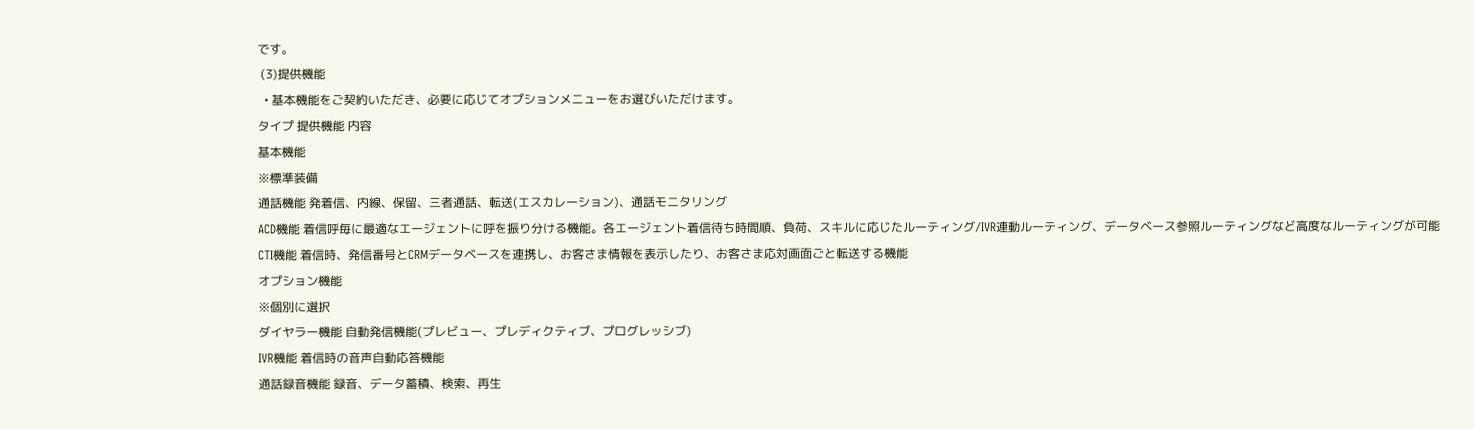です。
 (3)提供機能
  • 基本機能をご契約いただき、必要に応じてオプションメニューをお選びいただけます。
タイプ 提供機能 内容
基本機能
※標準装備
通話機能 発着信、内線、保留、三者通話、転送(エスカレーション)、通話モニタリング
ACD機能 着信呼毎に最適なエージェントに呼を振り分ける機能。各エージェント着信待ち時間順、負荷、スキルに応じたルーティング/IVR連動ルーティング、データベース参照ルーティングなど高度なルーティングが可能
CTI機能 着信時、発信番号とCRMデータベースを連携し、お客さま情報を表示したり、お客さま応対画面ごと転送する機能
オプション機能
※個別に選択
ダイヤラー機能 自動発信機能(プレビュー、プレディクティブ、プログレッシブ)
IVR機能 着信時の音声自動応答機能
通話録音機能 録音、データ蓄積、検索、再生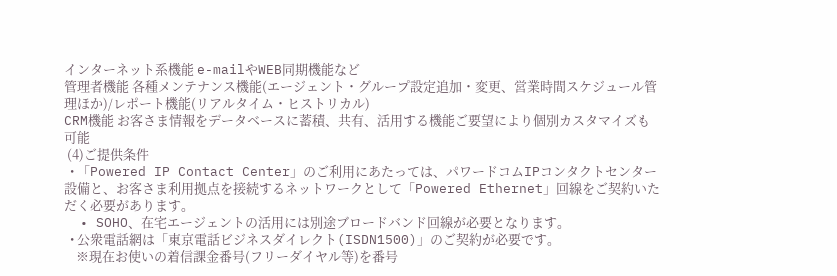インターネット系機能 e-mailやWEB同期機能など
管理者機能 各種メンテナンス機能(エージェント・グループ設定追加・変更、営業時間スケジュール管理ほか)/レポート機能(リアルタイム・ヒストリカル)
CRM機能 お客さま情報をデータベースに蓄積、共有、活用する機能ご要望により個別カスタマイズも可能
 (4)ご提供条件
  • 「Powered IP Contact Center」のご利用にあたっては、パワードコムIPコンタクトセンター設備と、お客さま利用拠点を接続するネットワークとして「Powered Ethernet」回線をご契約いただく必要があります。
  • SOHO、在宅エージェントの活用には別途ブロードバンド回線が必要となります。
  • 公衆電話網は「東京電話ビジネスダイレクト(ISDN1500)」のご契約が必要です。
    ※現在お使いの着信課金番号(フリーダイヤル等)を番号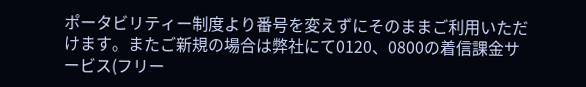ポータビリティー制度より番号を変えずにそのままご利用いただけます。またご新規の場合は弊社にて0120、0800の着信課金サービス(フリー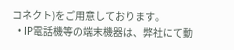コネクト)をご用意しております。
  • IP電話機等の端末機器は、弊社にて動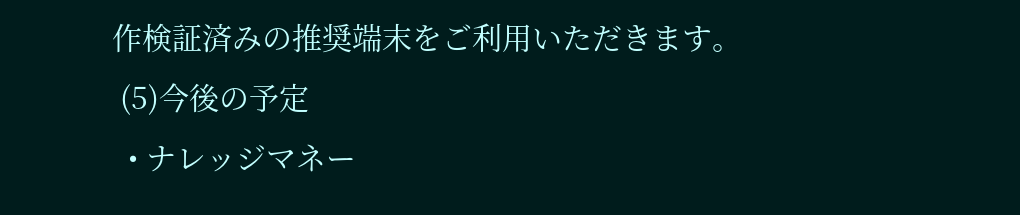作検証済みの推奨端末をご利用いただきます。
 (5)今後の予定
  • ナレッジマネー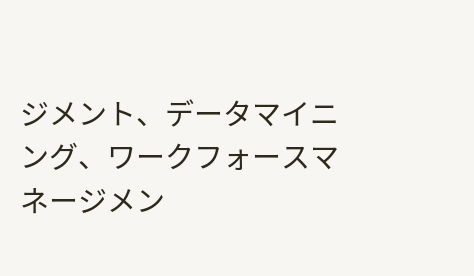ジメント、データマイニング、ワークフォースマネージメン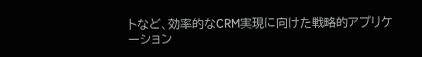トなど、効率的なCRM実現に向けた戦略的アプリケーション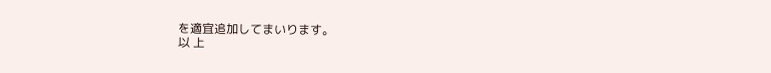を適宜追加してまいります。
以 上